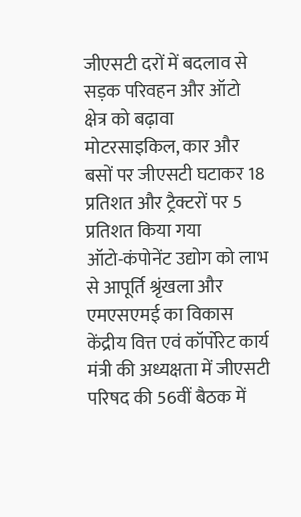जीएसटी दरों में बदलाव से सड़क परिवहन और ऑटो क्षेत्र को बढ़ावा
मोटरसाइकिल, कार और बसों पर जीएसटी घटाकर 18 प्रतिशत और ट्रैक्टरों पर 5 प्रतिशत किया गया
ऑटो-कंपोनेंट उद्योग को लाभ से आपूर्ति श्रृंखला और एमएसएमई का विकास
केंद्रीय वित्त एवं कॉर्पोरेट कार्य मंत्री की अध्यक्षता में जीएसटी परिषद की 56वीं बैठक में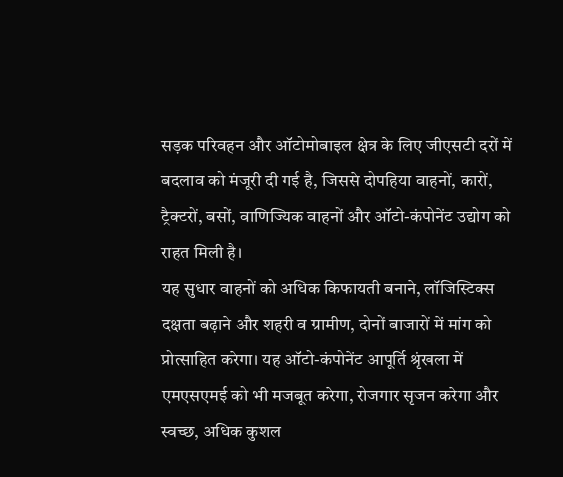सड़क परिवहन और ऑटोमोबाइल क्षेत्र के लिए जीएसटी दरों में बदलाव को मंजूरी दी गई है, जिससे दोपहिया वाहनों, कारों, ट्रैक्टरों, बसों, वाणिज्यिक वाहनों और ऑटो-कंपोनेंट उद्योग को राहत मिली है।
यह सुधार वाहनों को अधिक किफायती बनाने, लॉजिस्टिक्स दक्षता बढ़ाने और शहरी व ग्रामीण, दोनों बाजारों में मांग को प्रोत्साहित करेगा। यह ऑटो-कंपोनेंट आपूर्ति श्रृंखला में एमएसएमई को भी मजबूत करेगा, रोजगार सृजन करेगा और स्वच्छ, अधिक कुशल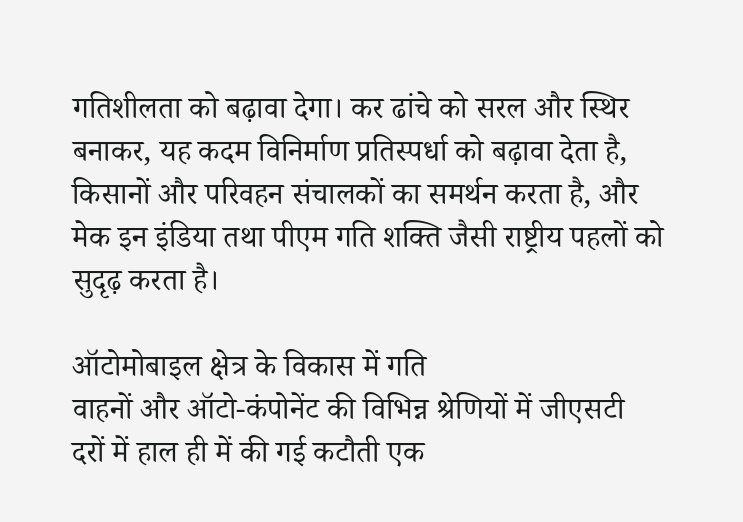गतिशीलता को बढ़ावा देगा। कर ढांचे को सरल और स्थिर बनाकर, यह कदम विनिर्माण प्रतिस्पर्धा को बढ़ावा देता है, किसानों और परिवहन संचालकों का समर्थन करता है, और मेक इन इंडिया तथा पीएम गति शक्ति जैसी राष्ट्रीय पहलों को सुदृढ़ करता है।

ऑटोमोबाइल क्षेत्र के विकास में गति
वाहनों और ऑटो-कंपोनेंट की विभिन्न श्रेणियों में जीएसटी दरों में हाल ही में की गई कटौती एक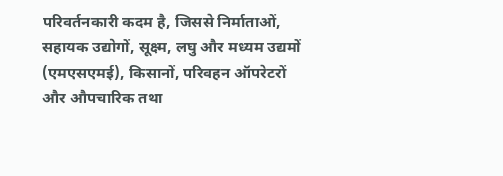परिवर्तनकारी कदम है, जिससे निर्माताओं, सहायक उद्योगों, सूक्ष्म, लघु और मध्यम उद्यमों (एमएसएमई), किसानों, परिवहन ऑपरेटरों और औपचारिक तथा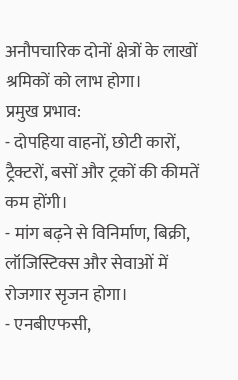अनौपचारिक दोनों क्षेत्रों के लाखों श्रमिकों को लाभ होगा।
प्रमुख प्रभाव:
- दोपहिया वाहनों, छोटी कारों, ट्रैक्टरों, बसों और ट्रकों की कीमतें कम होंगी।
- मांग बढ़ने से विनिर्माण, बिक्री, लॉजिस्टिक्स और सेवाओं में रोजगार सृजन होगा।
- एनबीएफसी,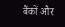बैंकों और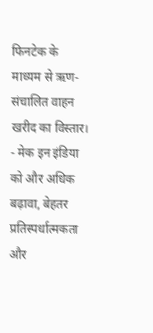फिनटेक के माध्यम से ऋण-संचालित वाहन खरीद का विस्तार।
- मेक इन इंडिया को और अधिक बढ़ावा, बेहतर प्रतिस्पर्धात्मकता और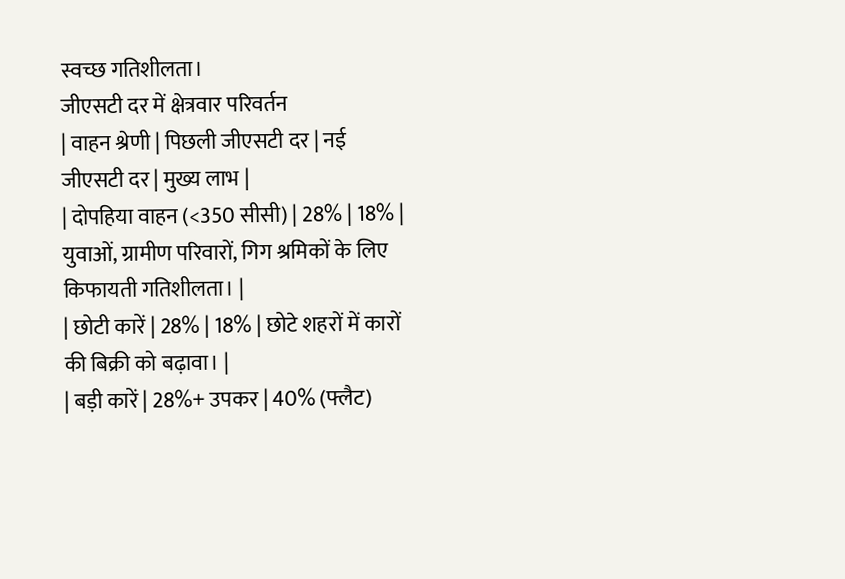स्वच्छ गतिशीलता।
जीएसटी दर में क्षेत्रवार परिवर्तन
| वाहन श्रेणी | पिछली जीएसटी दर | नई जीएसटी दर | मुख्य लाभ |
| दोपहिया वाहन (<350 सीसी) | 28% | 18% | युवाओं, ग्रामीण परिवारों, गिग श्रमिकों के लिए किफायती गतिशीलता। |
| छोटी कारें | 28% | 18% | छोटे शहरों में कारों की बिक्री को बढ़ावा। |
| बड़ी कारें | 28%+ उपकर | 40% (फ्लैट)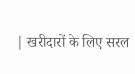| खरीदारों के लिए सरल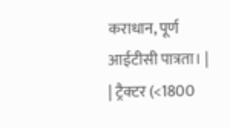कराधान, पूर्ण आईटीसी पात्रता। |
| ट्रैक्टर (<1800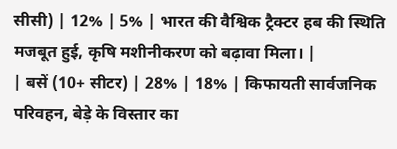सीसी) | 12% | 5% | भारत की वैश्विक ट्रैक्टर हब की स्थिति मजबूत हुई, कृषि मशीनीकरण को बढ़ावा मिला। |
| बसें (10+ सीटर) | 28% | 18% | किफायती सार्वजनिक परिवहन, बेड़े के विस्तार का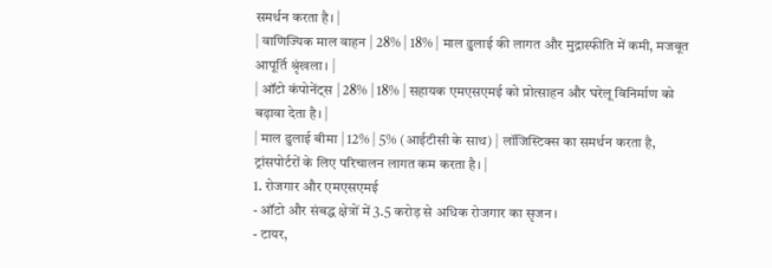समर्थन करता है। |
| वाणिज्यिक माल वाहन | 28% | 18% | माल ढुलाई की लागत और मुद्रास्फीति में कमी, मजबूत आपूर्ति श्रृंखला। |
| ऑटो कंपोनेंट्स | 28% | 18% | सहायक एमएसएमई को प्रोत्साहन और घरेलू विनिर्माण को बढ़ावा देता है। |
| माल ढुलाई बीमा | 12% | 5% (आईटीसी के साथ) | लॉजिस्टिक्स का समर्थन करता है, ट्रांसपोर्टरों के लिए परिचालन लागत कम करता है। |
1. रोजगार और एमएसएमई
- ऑटो और संबद्ध क्षेत्रों में 3.5 करोड़ से अधिक रोजगार का सृजन।
- टायर,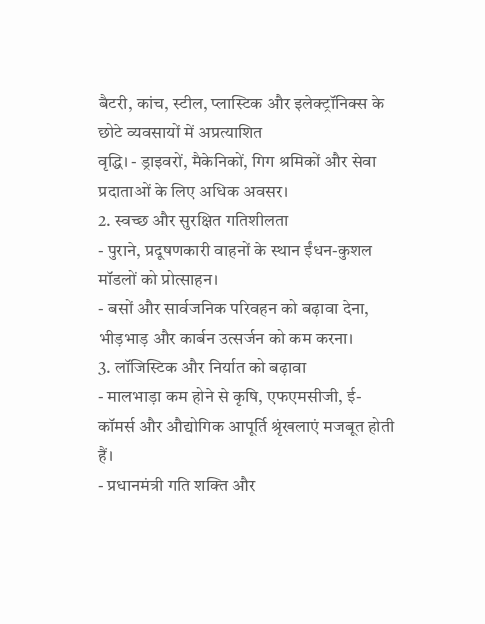बैटरी, कांच, स्टील, प्लास्टिक और इलेक्ट्रॉनिक्स के छोटे व्यवसायों में अप्रत्याशित
वृद्धि। - ड्राइवरों, मैकेनिकों, गिग श्रमिकों और सेवा प्रदाताओं के लिए अधिक अवसर।
2. स्वच्छ और सुरक्षित गतिशीलता
- पुराने, प्रदूषणकारी वाहनों के स्थान ईंधन-कुशल मॉडलों को प्रोत्साहन।
- बसों और सार्वजनिक परिवहन को बढ़ावा देना, भीड़भाड़ और कार्बन उत्सर्जन को कम करना।
3. लॉजिस्टिक और निर्यात को बढ़ावा
- मालभाड़ा कम होने से कृषि, एफएमसीजी, ई-कॉमर्स और औद्योगिक आपूर्ति श्रृंखलाएं मजबूत होती हैं।
- प्रधानमंत्री गति शक्ति और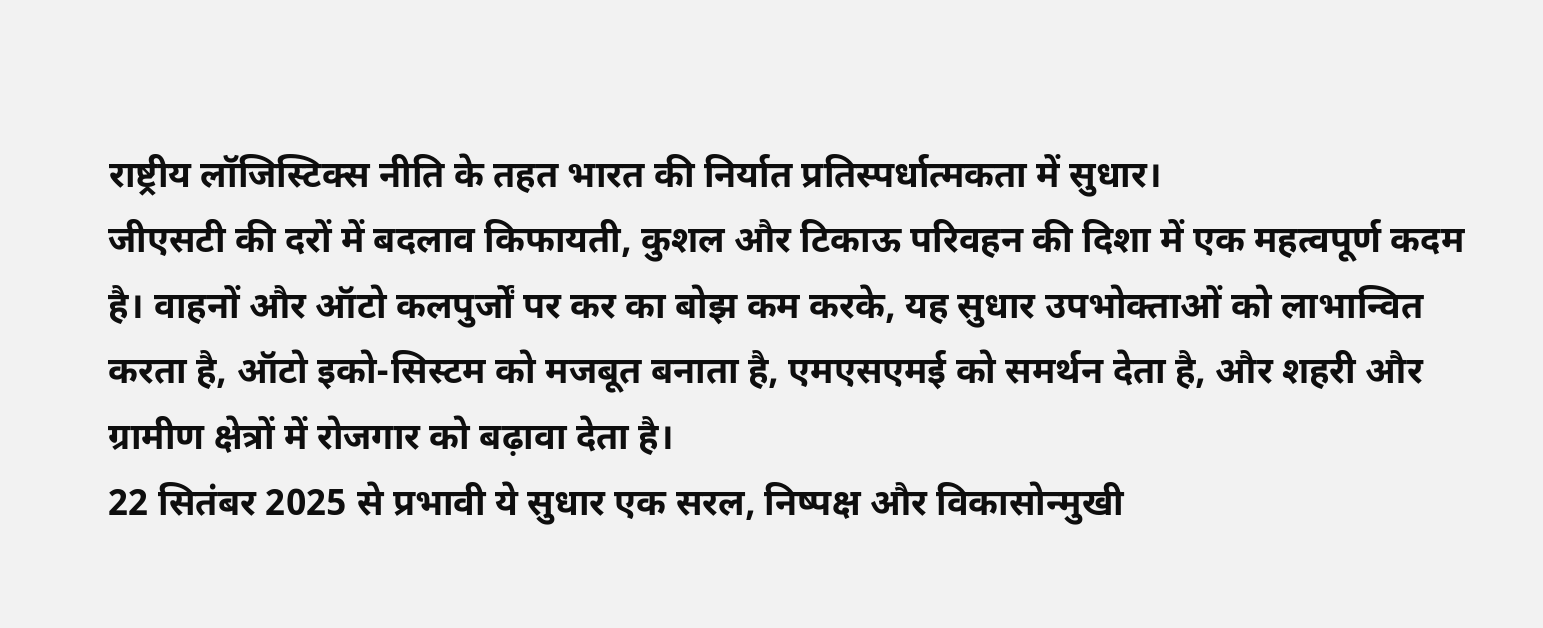राष्ट्रीय लॉजिस्टिक्स नीति के तहत भारत की निर्यात प्रतिस्पर्धात्मकता में सुधार।
जीएसटी की दरों में बदलाव किफायती, कुशल और टिकाऊ परिवहन की दिशा में एक महत्वपूर्ण कदम है। वाहनों और ऑटो कलपुर्जों पर कर का बोझ कम करके, यह सुधार उपभोक्ताओं को लाभान्वित करता है, ऑटो इको-सिस्टम को मजबूत बनाता है, एमएसएमई को समर्थन देता है, और शहरी और ग्रामीण क्षेत्रों में रोजगार को बढ़ावा देता है।
22 सितंबर 2025 से प्रभावी ये सुधार एक सरल, निष्पक्ष और विकासोन्मुखी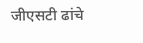जीएसटी ढांचे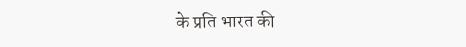के प्रति भारत की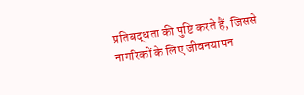प्रतिबद्धता की पुष्टि करते हैं, जिससे नागरिकों के लिए जीवनयापन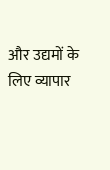और उद्यमों के लिए व्यापार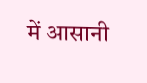में आसानी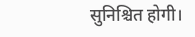सुनिश्चित होगी।